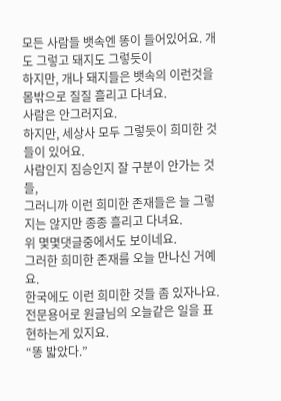모든 사람들 뱃속엔 똥이 들어있어요. 개도 그렇고 돼지도 그렇듯이
하지만, 개나 돼지들은 뱃속의 이런것을 몸밖으로 질질 흘리고 다녀요.
사람은 안그러지요.
하지만, 세상사 모두 그렇듯이 희미한 것들이 있어요.
사람인지 짐승인지 잘 구분이 안가는 것들,
그러니까 이런 희미한 존재들은 늘 그렇지는 않지만 종종 흘리고 다녀요.
위 몇몇댓글중에서도 보이네요.
그러한 희미한 존재를 오늘 만나신 거예요.
한국에도 이런 희미한 것들 좀 있자나요.
전문용어로 원글님의 오늘같은 일을 표현하는게 있지요.
“똥 밟았다.”